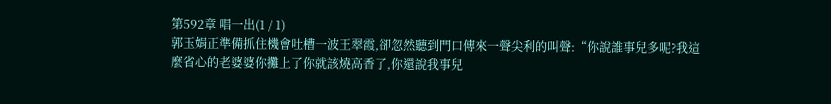第592章 唱一出(1 / 1)
郭玉娟正準備抓住機會吐槽一波王翠霞,卻忽然聽到門口傳來一聲尖利的叫聲:“你說誰事兒多呢?我這麼省心的老婆婆你攤上了你就該燒高香了,你還說我事兒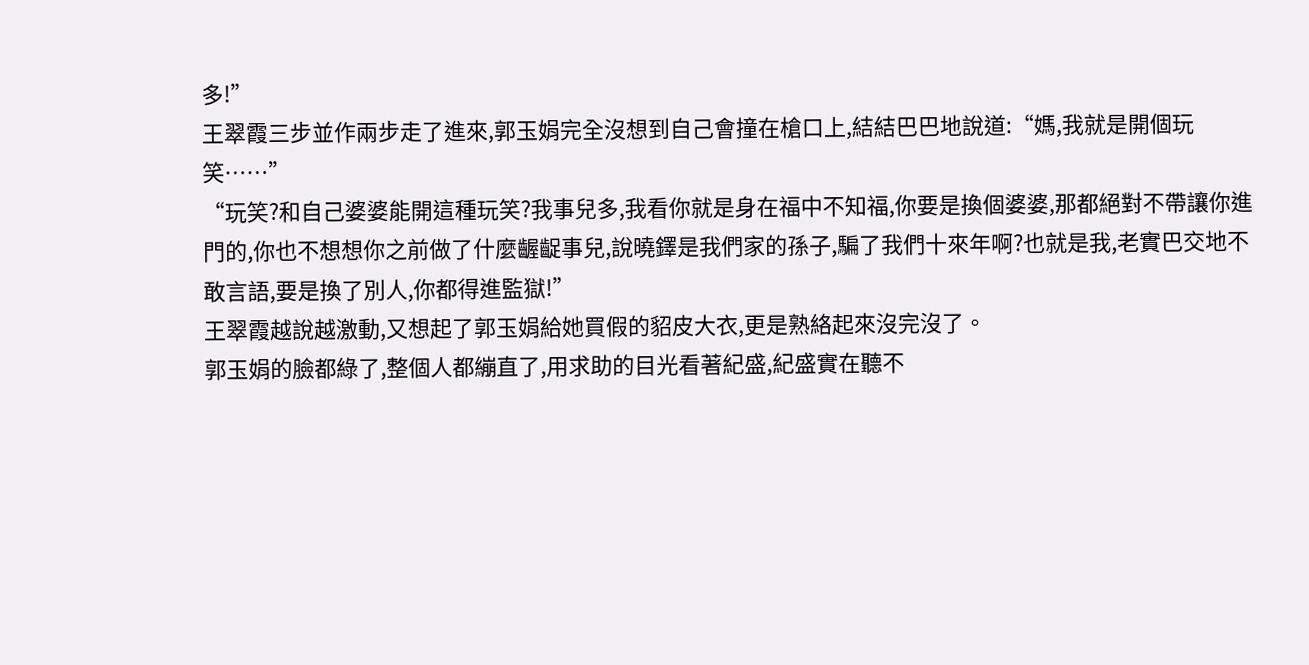多!”
王翠霞三步並作兩步走了進來,郭玉娟完全沒想到自己會撞在槍口上,結結巴巴地說道:“媽,我就是開個玩笑……”
“玩笑?和自己婆婆能開這種玩笑?我事兒多,我看你就是身在福中不知福,你要是換個婆婆,那都絕對不帶讓你進門的,你也不想想你之前做了什麼齷齪事兒,說曉鐸是我們家的孫子,騙了我們十來年啊?也就是我,老實巴交地不敢言語,要是換了別人,你都得進監獄!”
王翠霞越說越激動,又想起了郭玉娟給她買假的貂皮大衣,更是熟絡起來沒完沒了。
郭玉娟的臉都綠了,整個人都繃直了,用求助的目光看著紀盛,紀盛實在聽不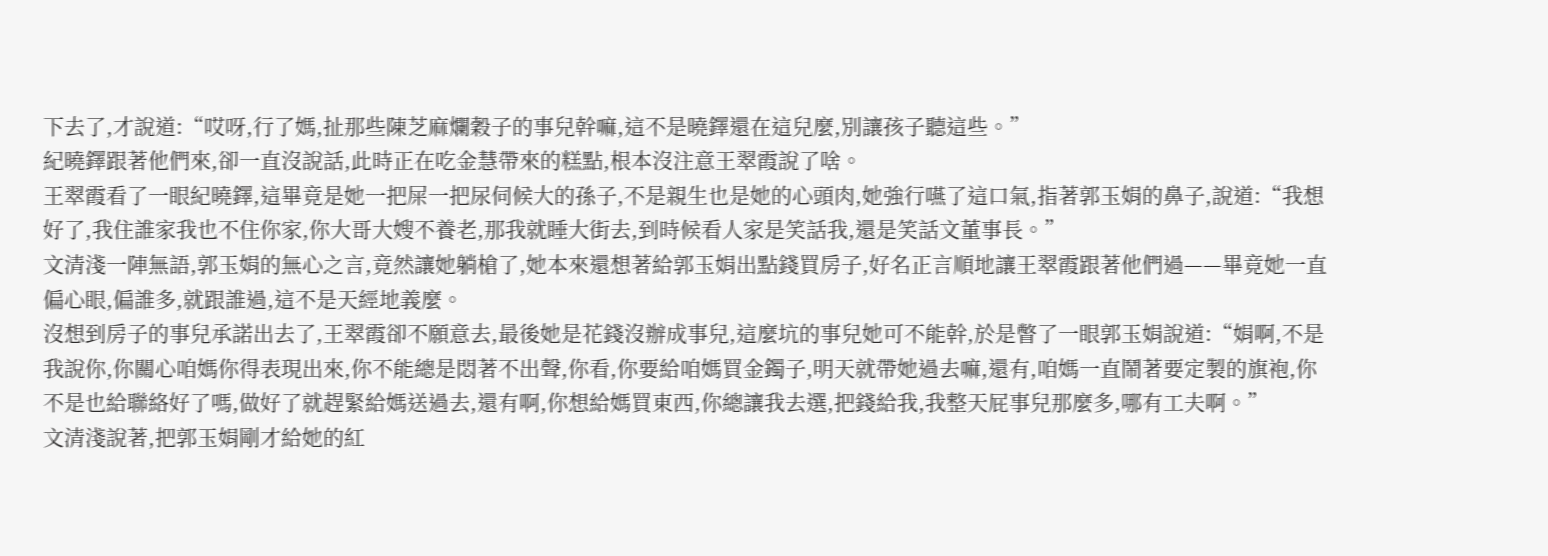下去了,才說道:“哎呀,行了媽,扯那些陳芝麻爛穀子的事兒幹嘛,這不是曉鐸還在這兒麼,別讓孩子聽這些。”
紀曉鐸跟著他們來,卻一直沒說話,此時正在吃金慧帶來的糕點,根本沒注意王翠霞說了啥。
王翠霞看了一眼紀曉鐸,這畢竟是她一把屎一把尿伺候大的孫子,不是親生也是她的心頭肉,她強行嚥了這口氣,指著郭玉娟的鼻子,說道:“我想好了,我住誰家我也不住你家,你大哥大嫂不養老,那我就睡大街去,到時候看人家是笑話我,還是笑話文董事長。”
文清淺一陣無語,郭玉娟的無心之言,竟然讓她躺槍了,她本來還想著給郭玉娟出點錢買房子,好名正言順地讓王翠霞跟著他們過——畢竟她一直偏心眼,偏誰多,就跟誰過,這不是天經地義麼。
沒想到房子的事兒承諾出去了,王翠霞卻不願意去,最後她是花錢沒辦成事兒,這麼坑的事兒她可不能幹,於是瞥了一眼郭玉娟說道:“娟啊,不是我說你,你關心咱媽你得表現出來,你不能總是悶著不出聲,你看,你要給咱媽買金鐲子,明天就帶她過去嘛,還有,咱媽一直鬧著要定製的旗袍,你不是也給聯絡好了嗎,做好了就趕緊給媽送過去,還有啊,你想給媽買東西,你總讓我去選,把錢給我,我整天屁事兒那麼多,哪有工夫啊。”
文清淺說著,把郭玉娟剛才給她的紅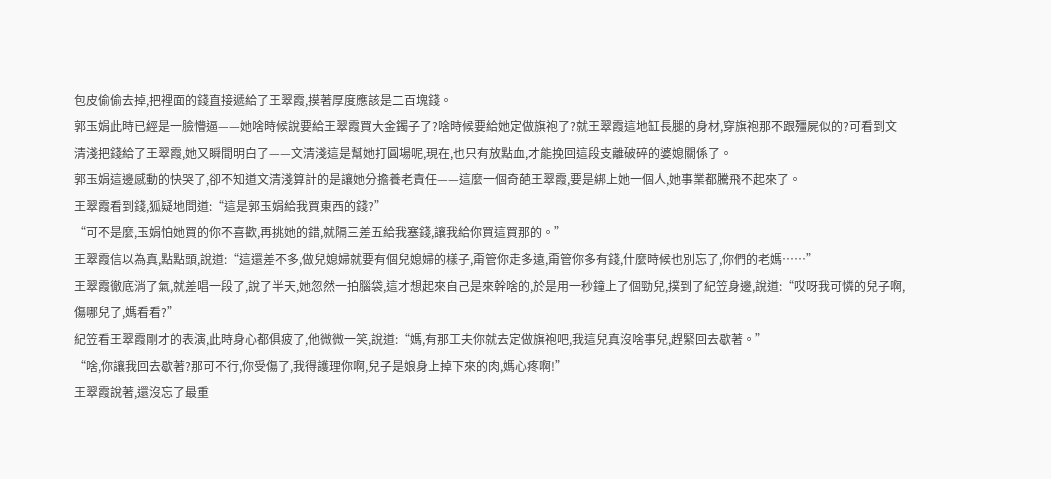包皮偷偷去掉,把裡面的錢直接遞給了王翠霞,摸著厚度應該是二百塊錢。
郭玉娟此時已經是一臉懵逼——她啥時候說要給王翠霞買大金鐲子了?啥時候要給她定做旗袍了?就王翠霞這地缸長腿的身材,穿旗袍那不跟殭屍似的?可看到文清淺把錢給了王翠霞,她又瞬間明白了——文清淺這是幫她打圓場呢,現在,也只有放點血,才能挽回這段支離破碎的婆媳關係了。
郭玉娟這邊感動的快哭了,卻不知道文清淺算計的是讓她分擔養老責任——這麼一個奇葩王翠霞,要是綁上她一個人,她事業都騰飛不起來了。
王翠霞看到錢,狐疑地問道:“這是郭玉娟給我買東西的錢?”
“可不是麼,玉娟怕她買的你不喜歡,再挑她的錯,就隔三差五給我塞錢,讓我給你買這買那的。”
王翠霞信以為真,點點頭,說道:“這還差不多,做兒媳婦就要有個兒媳婦的樣子,甭管你走多遠,甭管你多有錢,什麼時候也別忘了,你們的老媽……”
王翠霞徹底消了氣,就差唱一段了,說了半天,她忽然一拍腦袋,這才想起來自己是來幹啥的,於是用一秒鐘上了個勁兒,撲到了紀笠身邊,說道:“哎呀我可憐的兒子啊,傷哪兒了,媽看看?”
紀笠看王翠霞剛才的表演,此時身心都俱疲了,他微微一笑,說道:“媽,有那工夫你就去定做旗袍吧,我這兒真沒啥事兒,趕緊回去歇著。”
“啥,你讓我回去歇著?那可不行,你受傷了,我得護理你啊,兒子是娘身上掉下來的肉,媽心疼啊!”
王翠霞說著,還沒忘了最重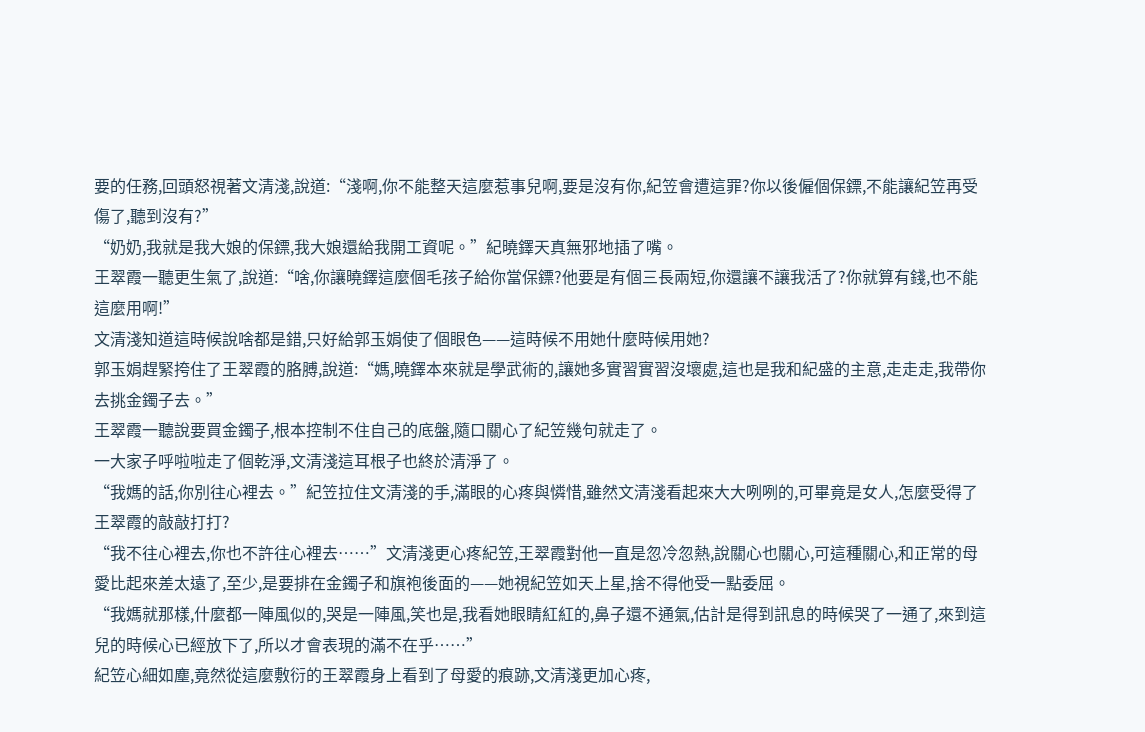要的任務,回頭怒視著文清淺,說道:“淺啊,你不能整天這麼惹事兒啊,要是沒有你,紀笠會遭這罪?你以後僱個保鏢,不能讓紀笠再受傷了,聽到沒有?”
“奶奶,我就是我大娘的保鏢,我大娘還給我開工資呢。”紀曉鐸天真無邪地插了嘴。
王翠霞一聽更生氣了,說道:“啥,你讓曉鐸這麼個毛孩子給你當保鏢?他要是有個三長兩短,你還讓不讓我活了?你就算有錢,也不能這麼用啊!”
文清淺知道這時候說啥都是錯,只好給郭玉娟使了個眼色——這時候不用她什麼時候用她?
郭玉娟趕緊挎住了王翠霞的胳膊,說道:“媽,曉鐸本來就是學武術的,讓她多實習實習沒壞處,這也是我和紀盛的主意,走走走,我帶你去挑金鐲子去。”
王翠霞一聽說要買金鐲子,根本控制不住自己的底盤,隨口關心了紀笠幾句就走了。
一大家子呼啦啦走了個乾淨,文清淺這耳根子也終於清淨了。
“我媽的話,你別往心裡去。”紀笠拉住文清淺的手,滿眼的心疼與憐惜,雖然文清淺看起來大大咧咧的,可畢竟是女人,怎麼受得了王翠霞的敲敲打打?
“我不往心裡去,你也不許往心裡去……”文清淺更心疼紀笠,王翠霞對他一直是忽冷忽熱,說關心也關心,可這種關心,和正常的母愛比起來差太遠了,至少,是要排在金鐲子和旗袍後面的——她視紀笠如天上星,捨不得他受一點委屈。
“我媽就那樣,什麼都一陣風似的,哭是一陣風,笑也是,我看她眼睛紅紅的,鼻子還不通氣,估計是得到訊息的時候哭了一通了,來到這兒的時候心已經放下了,所以才會表現的滿不在乎……”
紀笠心細如塵,竟然從這麼敷衍的王翠霞身上看到了母愛的痕跡,文清淺更加心疼,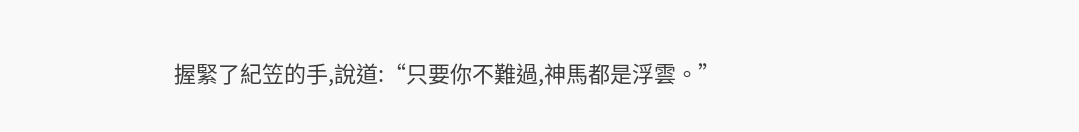握緊了紀笠的手,說道:“只要你不難過,神馬都是浮雲。”